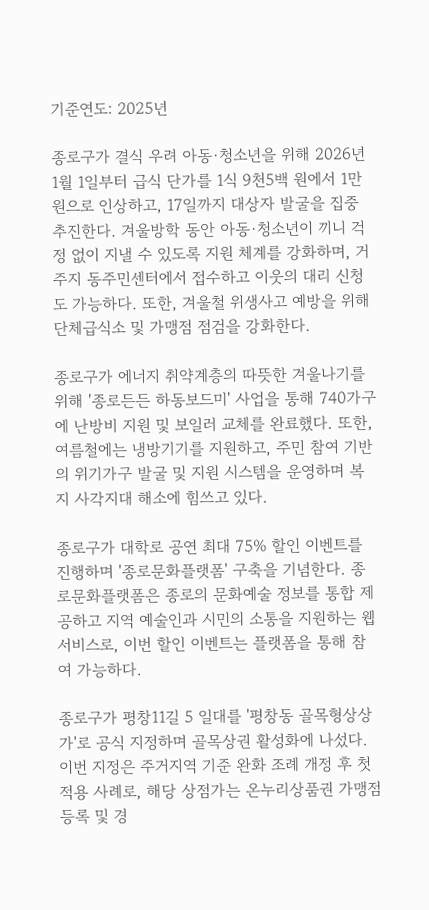기준연도: 2025년

종로구가 결식 우려 아동·청소년을 위해 2026년 1월 1일부터 급식 단가를 1식 9천5백 원에서 1만 원으로 인상하고, 17일까지 대상자 발굴을 집중 추진한다. 겨울방학 동안 아동·청소년이 끼니 걱정 없이 지낼 수 있도록 지원 체계를 강화하며, 거주지 동주민센터에서 접수하고 이웃의 대리 신청도 가능하다. 또한, 겨울철 위생사고 예방을 위해 단체급식소 및 가맹점 점검을 강화한다.

종로구가 에너지 취약계층의 따뜻한 겨울나기를 위해 '종로든든 하동보드미' 사업을 통해 740가구에 난방비 지원 및 보일러 교체를 완료했다. 또한, 여름철에는 냉방기기를 지원하고, 주민 참여 기반의 위기가구 발굴 및 지원 시스템을 운영하며 복지 사각지대 해소에 힘쓰고 있다.

종로구가 대학로 공연 최대 75% 할인 이벤트를 진행하며 '종로문화플랫폼' 구축을 기념한다. 종로문화플랫폼은 종로의 문화예술 정보를 통합 제공하고 지역 예술인과 시민의 소통을 지원하는 웹 서비스로, 이번 할인 이벤트는 플랫폼을 통해 참여 가능하다.

종로구가 평창11길 5 일대를 '평창동 골목형상상가'로 공식 지정하며 골목상권 활성화에 나섰다. 이번 지정은 주거지역 기준 완화 조례 개정 후 첫 적용 사례로, 해당 상점가는 온누리상품권 가맹점 등록 및 경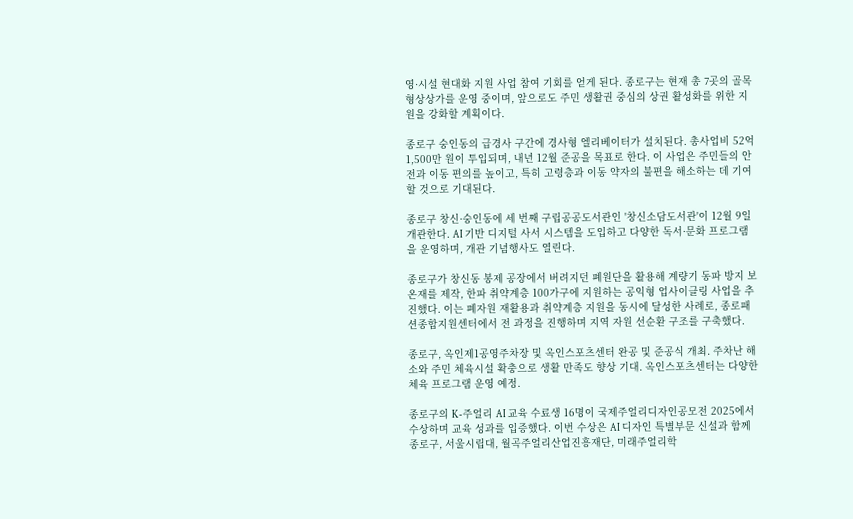영·시설 현대화 지원 사업 참여 기회를 얻게 된다. 종로구는 현재 총 7곳의 골목형상상가를 운영 중이며, 앞으로도 주민 생활권 중심의 상권 활성화를 위한 지원을 강화할 계획이다.

종로구 숭인동의 급경사 구간에 경사형 엘리베이터가 설치된다. 총사업비 52억 1,500만 원이 투입되며, 내년 12월 준공을 목표로 한다. 이 사업은 주민들의 안전과 이동 편의를 높이고, 특히 고령층과 이동 약자의 불편을 해소하는 데 기여할 것으로 기대된다.

종로구 창신·숭인동에 세 번째 구립공공도서관인 '창신소담도서관'이 12월 9일 개관한다. AI 기반 디지털 사서 시스템을 도입하고 다양한 독서·문화 프로그램을 운영하며, 개관 기념행사도 열린다.

종로구가 창신동 봉제 공장에서 버려지던 폐원단을 활용해 계량기 동파 방지 보온재를 제작, 한파 취약계층 100가구에 지원하는 공익형 업사이클링 사업을 추진했다. 이는 폐자원 재활용과 취약계층 지원을 동시에 달성한 사례로, 종로패션종합지원센터에서 전 과정을 진행하며 지역 자원 선순환 구조를 구축했다.

종로구, 옥인제1공영주차장 및 옥인스포츠센터 완공 및 준공식 개최. 주차난 해소와 주민 체육시설 확충으로 생활 만족도 향상 기대. 옥인스포츠센터는 다양한 체육 프로그램 운영 예정.

종로구의 K-주얼리 AI 교육 수료생 16명이 국제주얼리디자인공모전 2025에서 수상하며 교육 성과를 입증했다. 이번 수상은 AI 디자인 특별부문 신설과 함께 종로구, 서울시립대, 월곡주얼리산업진흥재단, 미래주얼리학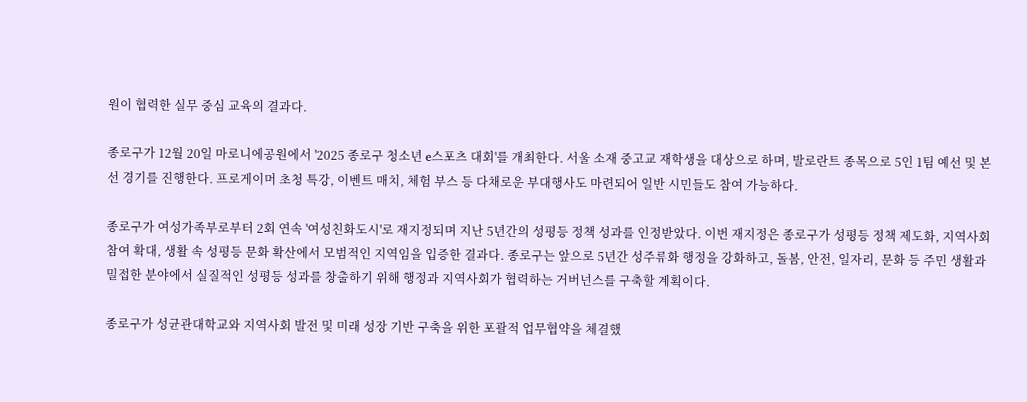원이 협력한 실무 중심 교육의 결과다.

종로구가 12월 20일 마로니에공원에서 '2025 종로구 청소년 e스포츠 대회'를 개최한다. 서울 소재 중고교 재학생을 대상으로 하며, 발로란트 종목으로 5인 1팀 예선 및 본선 경기를 진행한다. 프로게이머 초청 특강, 이벤트 매치, 체험 부스 등 다채로운 부대행사도 마련되어 일반 시민들도 참여 가능하다.

종로구가 여성가족부로부터 2회 연속 '여성친화도시'로 재지정되며 지난 5년간의 성평등 정책 성과를 인정받았다. 이번 재지정은 종로구가 성평등 정책 제도화, 지역사회 참여 확대, 생활 속 성평등 문화 확산에서 모범적인 지역임을 입증한 결과다. 종로구는 앞으로 5년간 성주류화 행정을 강화하고, 돌봄, 안전, 일자리, 문화 등 주민 생활과 밀접한 분야에서 실질적인 성평등 성과를 창출하기 위해 행정과 지역사회가 협력하는 거버넌스를 구축할 계획이다.

종로구가 성균관대학교와 지역사회 발전 및 미래 성장 기반 구축을 위한 포괄적 업무협약을 체결했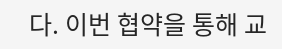다. 이번 협약을 통해 교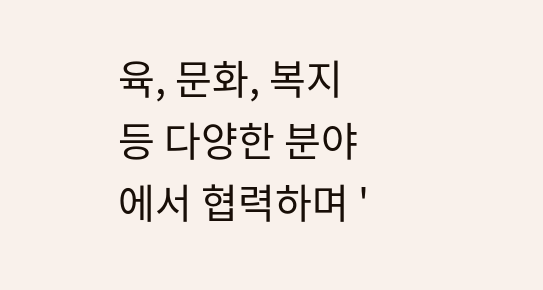육, 문화, 복지 등 다양한 분야에서 협력하며 '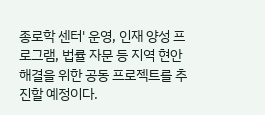종로학 센터' 운영, 인재 양성 프로그램, 법률 자문 등 지역 현안 해결을 위한 공동 프로젝트를 추진할 예정이다.